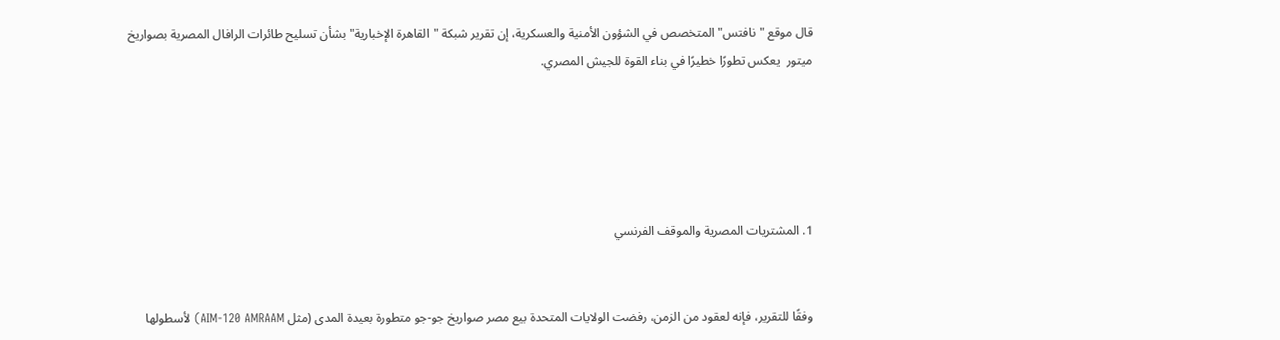قال موقع "نافتس" المتخصص في الشؤون الأمنية والعسكرية، إن تقرير شبكة "القاهرة الإخبارية" بشأن تسليح طائرات الرافال المصرية بصواريخ ميتور  يعكس تطورًا خطيرًا في بناء القوة للجيش المصري.





1. المشتريات المصرية والموقف الفرنسي


وفقًا للتقرير، فإنه لعقود من الزمن، رفضت الولايات المتحدة بيع مصر صواريخ جو-جو متطورة بعيدة المدى (مثل AIM-120 AMRAAM) لأسطولها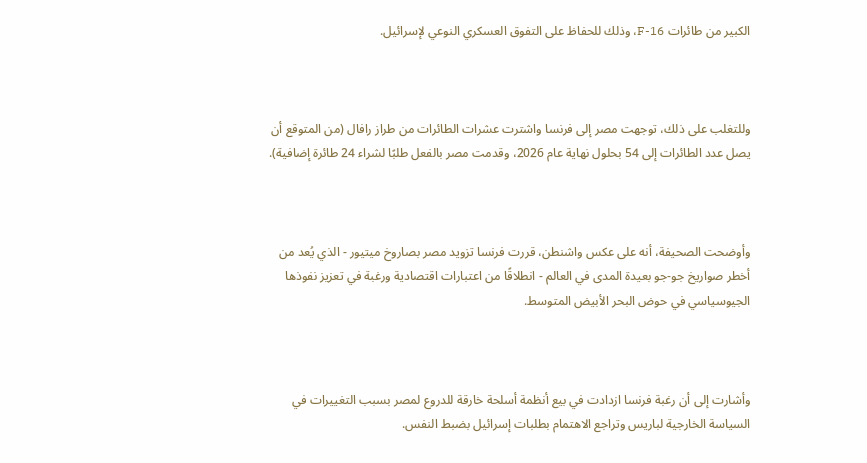الكبير من طائرات F-16، وذلك للحفاظ على التفوق العسكري النوعي لإسرائيل.



وللتغلب على ذلك، توجهت مصر إلى فرنسا واشترت عشرات الطائرات من طراز رافال (من المتوقع أن يصل عدد الطائرات إلى 54 بحلول نهاية عام 2026، وقدمت مصر بالفعل طلبًا لشراء 24 طائرة إضافية).



وأوضحت الصحيفة، أنه على عكس واشنطن، قررت فرنسا تزويد مصر بصاروخ ميتيور - الذي يُعد من أخطر صواريخ جو-جو بعيدة المدى في العالم - انطلاقًا من اعتبارات اقتصادية ورغبة في تعزيز نفوذها الجيوسياسي في حوض البحر الأبيض المتوسط.



وأشارت إلى أن رغبة فرنسا ازدادت في بيع أنظمة أسلحة خارقة للدروع لمصر بسبب التغييرات في السياسة الخارجية لباريس وتراجع الاهتمام بطلبات إسرائيل بضبط النفس.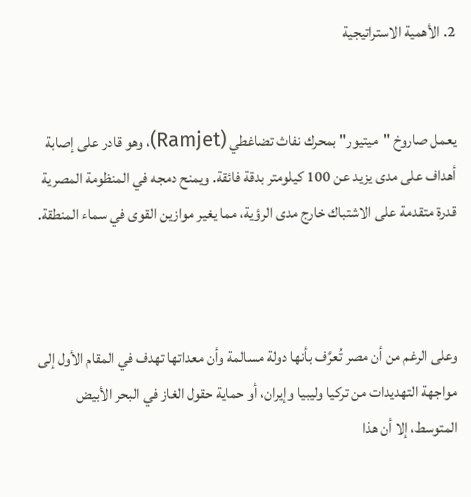2. الأهمية الاستراتيجية


يعمل صاروخ "ميتيور" بمحرك نفاث تضاغطي (Ramjet)، وهو قادر على إصابة أهداف على مدى يزيد عن 100 كيلومتر بدقة فائقة. ويمنح دمجه في المنظومة المصرية قدرة متقدمة على الاشتباك خارج مدى الرؤية، مما يغير موازين القوى في سماء المنطقة.



وعلى الرغم من أن مصر تُعرَّف بأنها دولة مسالمة وأن معداتها تهدف في المقام الأول إلى مواجهة التهديدات من تركيا وليبيا وإيران، أو حماية حقول الغاز في البحر الأبيض المتوسط، إلا أن هذا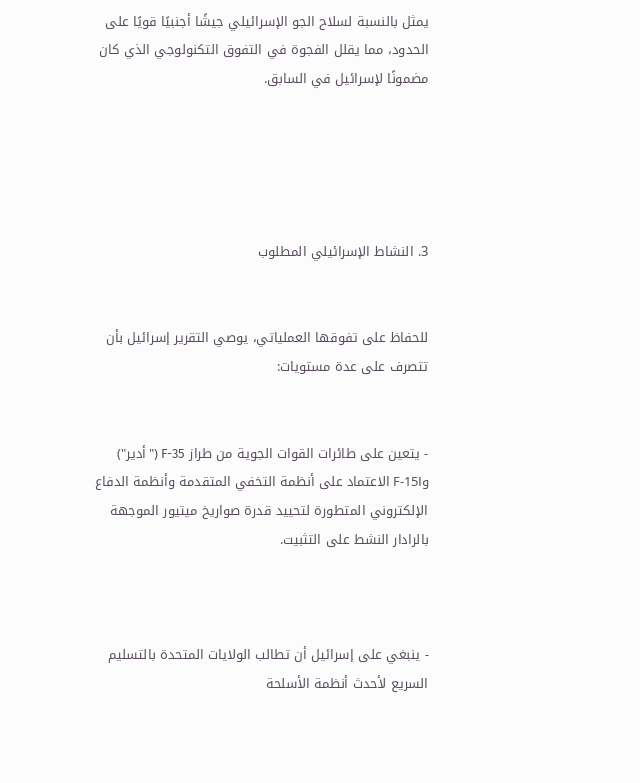يمثل بالنسبة لسلاح الجو الإسرائيلي جيشًا أجنبيًا قويًا على الحدود، مما يقلل الفجوة في التفوق التكنولوجي الذي كان مضمونًا لإسرائيل في السابق.





3. النشاط الإسرائيلي المطلوب


للحفاظ على تفوقها العملياتي، يوصي التقرير إسرائيل بأن تتصرف على عدة مستويات:


- يتعين على طائرات القوات الجوية من طراز F-35 ("أدير") وF-15I الاعتماد على أنظمة التخفي المتقدمة وأنظمة الدفاع الإلكتروني المتطورة لتحييد قدرة صواريخ ميتيور الموجهة بالرادار النشط على التثبيت.



- ينبغي على إسرائيل أن تطالب الولايات المتحدة بالتسليم السريع لأحدث أنظمة الأسلحة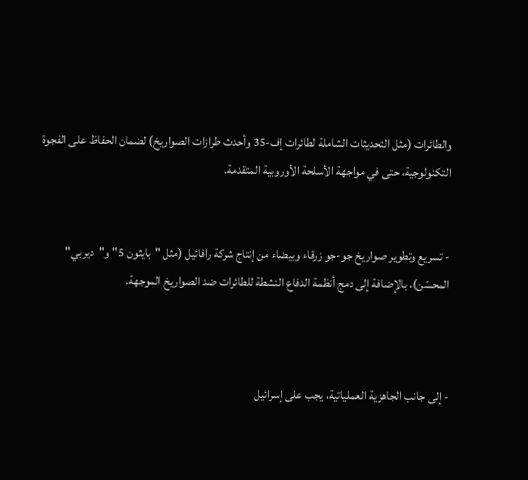والطائرات (مثل التحديثات الشاملة لطائرات إف-35 وأحدث طرازات الصواريخ) لضمان الحفاظ على الفجوة التكنولوجية، حتى في مواجهة الأسلحة الأوروبية المتقدمة.


- تسريع وتطوير صواريخ جو-جو زرقاء وبيضاء من إنتاج شركة رافائيل (مثل "بايثون 5" و"ديربي" المحسّن)، بالإضافة إلى دمج أنظمة الدفاع النشطة للطائرات ضد الصواريخ الموجهة.



- إلى جانب الجاهزية العملياتية، يجب على إسرائيل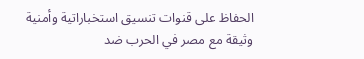الحفاظ على قنوات تنسيق استخباراتية وأمنية وثيقة مع مصر في الحرب ضد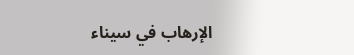الإرهاب في سيناء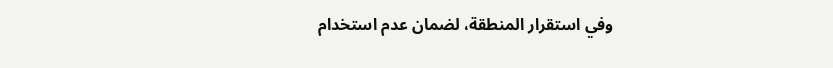وفي استقرار المنطقة، لضمان عدم استخدام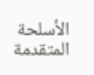الأسلحة المتقدمة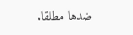ضدها مطلقا.